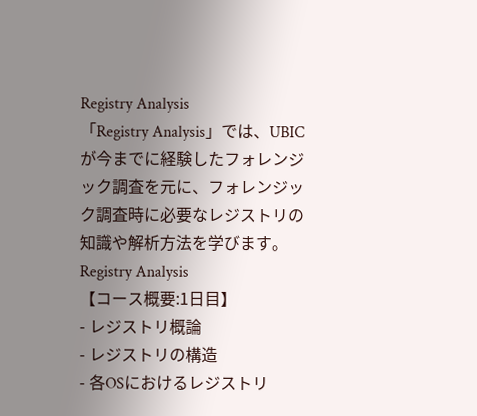Registry Analysis
「Registry Analysis」では、UBICが今までに経験したフォレンジック調査を元に、フォレンジック調査時に必要なレジストリの知識や解析方法を学びます。
Registry Analysis
【コース概要:1日目】
- レジストリ概論
- レジストリの構造
- 各OSにおけるレジストリ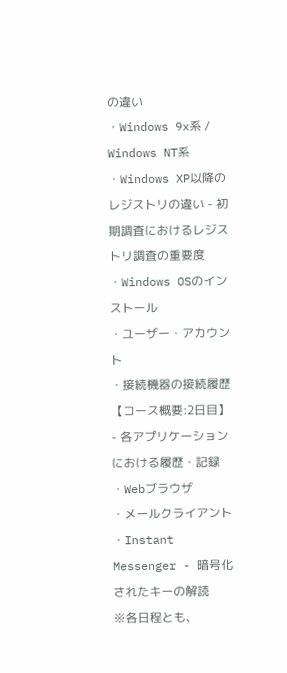の違い
・Windows 9x系 / Windows NT系
・Windows XP以降のレジストリの違い - 初期調査におけるレジストリ調査の重要度
・Windows OSのインストール
・ユーザー・アカウント
・接続機器の接続履歴
【コース概要:2日目】
- 各アプリケーションにおける履歴・記録
・Webブラウザ
・メールクライアント
・Instant Messenger - 暗号化されたキーの解読
※各日程とも、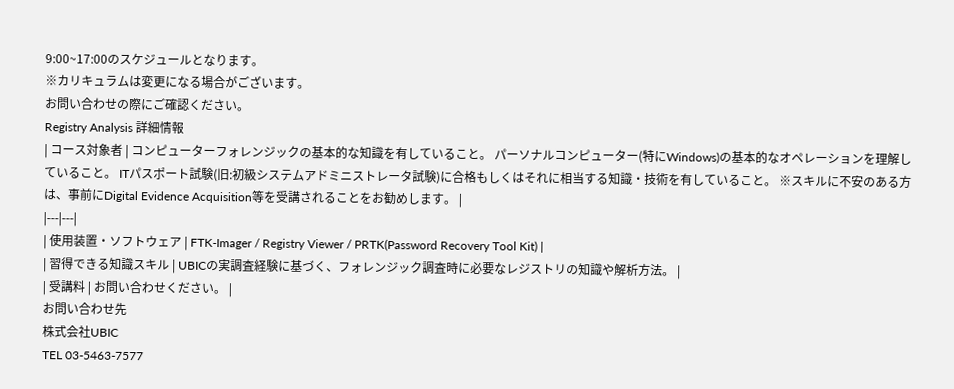9:00~17:00のスケジュールとなります。
※カリキュラムは変更になる場合がございます。
お問い合わせの際にご確認ください。
Registry Analysis 詳細情報
| コース対象者 | コンピューターフォレンジックの基本的な知識を有していること。 パーソナルコンピューター(特にWindows)の基本的なオペレーションを理解していること。 ITパスポート試験(旧:初級システムアドミニストレータ試験)に合格もしくはそれに相当する知識・技術を有していること。 ※スキルに不安のある方は、事前にDigital Evidence Acquisition等を受講されることをお勧めします。 |
|---|---|
| 使用装置・ソフトウェア | FTK-Imager / Registry Viewer / PRTK(Password Recovery Tool Kit) |
| 習得できる知識スキル | UBICの実調査経験に基づく、フォレンジック調査時に必要なレジストリの知識や解析方法。 |
| 受講料 | お問い合わせください。 |
お問い合わせ先
株式会社UBIC
TEL 03-5463-7577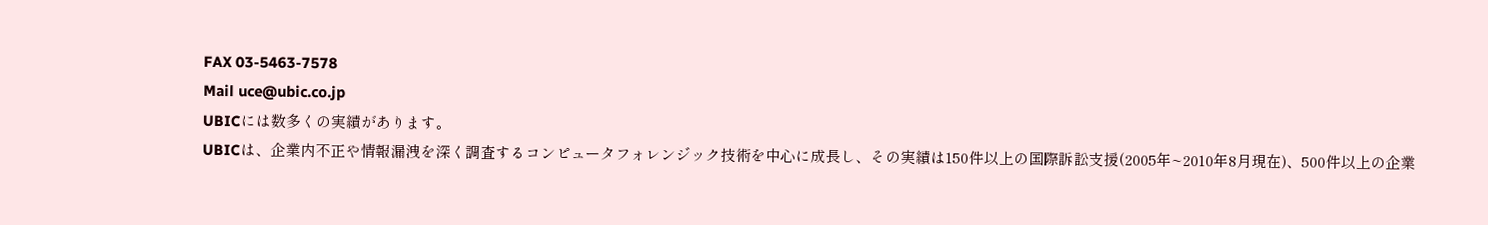FAX 03-5463-7578
Mail uce@ubic.co.jp
UBICには数多くの実績があります。
UBICは、企業内不正や情報漏洩を深く調査するコンピュータフォレンジック技術を中心に成長し、その実績は150件以上の国際訴訟支援(2005年~2010年8月現在)、500件以上の企業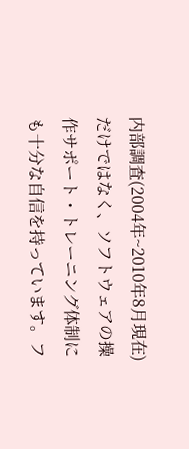内部調査(2004年~2010年8月現在)だけではなく、ソフトウェアの操作サポート・トレーニング体制にも十分な自信を持っています。フ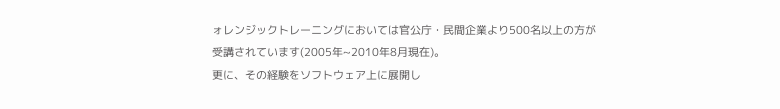ォレンジックトレーニングにおいては官公庁・民間企業より500名以上の方が受講されています(2005年~2010年8月現在)。
更に、その経験をソフトウェア上に展開し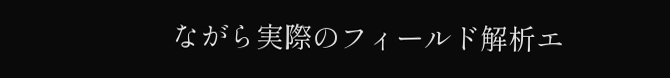ながら実際のフィールド解析エ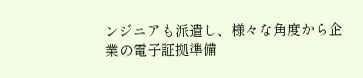ンジニアも派遣し、様々な角度から企業の電子証拠準備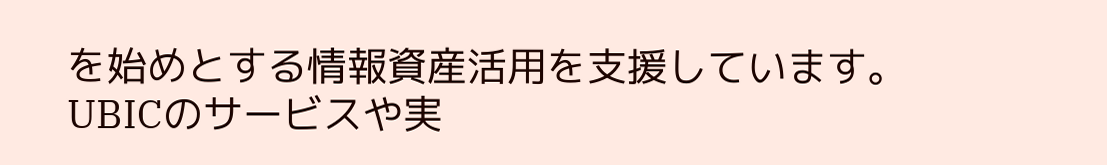を始めとする情報資産活用を支援しています。
UBICのサービスや実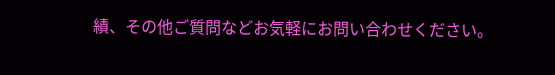績、その他ご質問などお気軽にお問い合わせください。